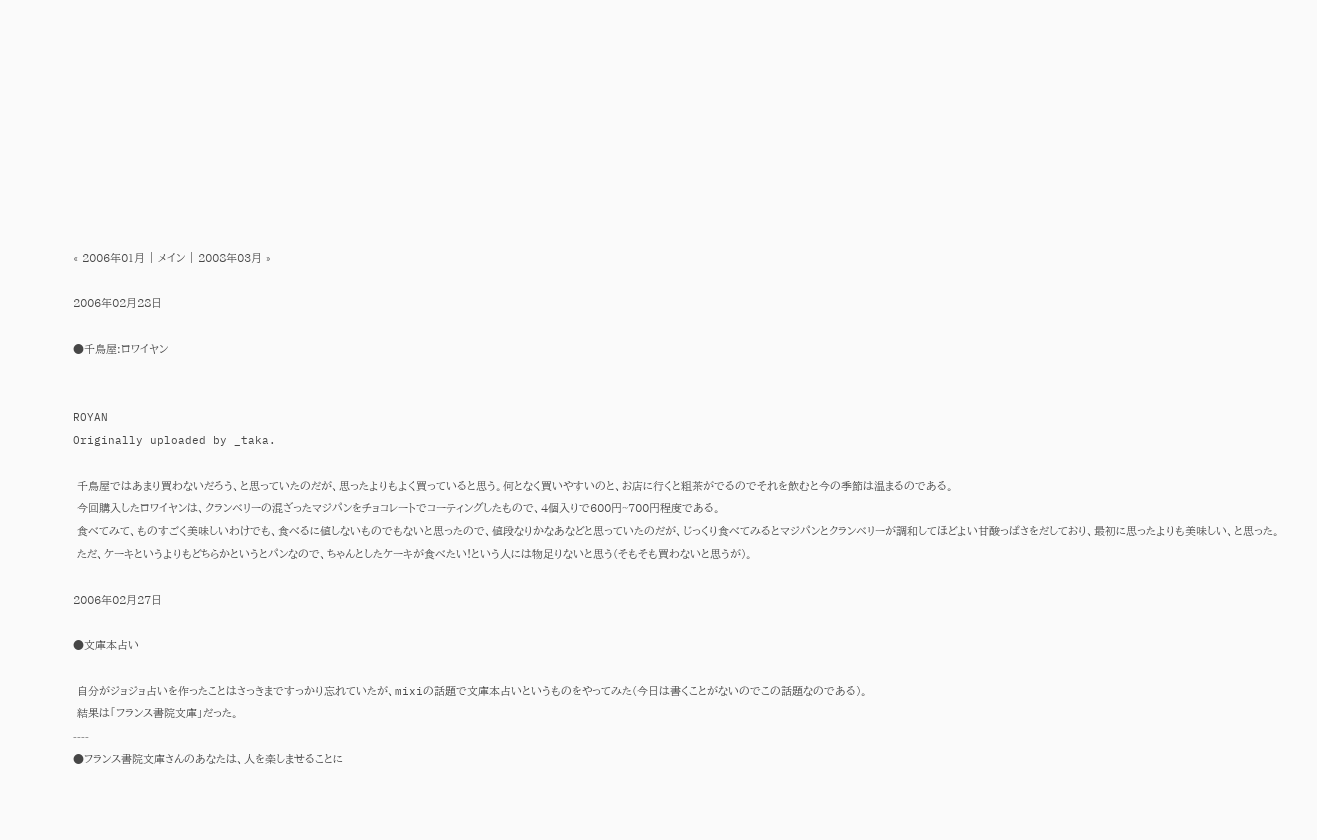« 2006年01月 | メイン | 2008年03月 »

2006年02月28日

●千鳥屋:ロワイヤン


ROYAN
Originally uploaded by _taka.

 千鳥屋ではあまり買わないだろう、と思っていたのだが、思ったよりもよく買っていると思う。何となく買いやすいのと、お店に行くと粗茶がでるのでそれを飲むと今の季節は温まるのである。
 今回購入したロワイヤンは、クランベリーの混ざったマジパンをチョコレートでコーティングしたもので、4個入りで600円~700円程度である。
 食べてみて、ものすごく美味しいわけでも、食べるに値しないものでもないと思ったので、値段なりかなあなどと思っていたのだが、じっくり食べてみるとマジパンとクランベリーが調和してほどよい甘酸っぱさをだしており、最初に思ったよりも美味しい、と思った。
 ただ、ケーキというよりもどちらかというとパンなので、ちゃんとしたケーキが食べたい!という人には物足りないと思う(そもそも買わないと思うが)。

2006年02月27日

●文庫本占い

 自分がジョジョ占いを作ったことはさっきまですっかり忘れていたが、mixiの話題で文庫本占いというものをやってみた(今日は書くことがないのでこの話題なのである)。
 結果は「フランス書院文庫」だった。
----
●フランス書院文庫さんのあなたは、人を楽しませることに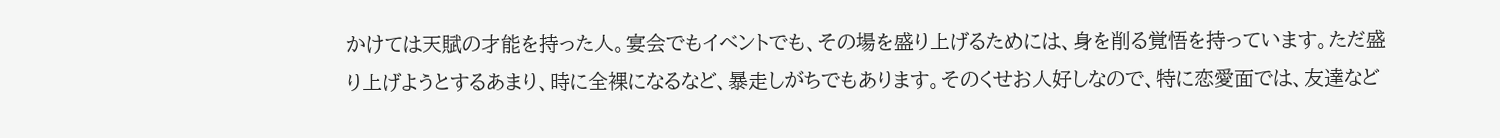かけては天賦の才能を持った人。宴会でもイベントでも、その場を盛り上げるためには、身を削る覚悟を持っています。ただ盛り上げようとするあまり、時に全裸になるなど、暴走しがちでもあります。そのくせお人好しなので、特に恋愛面では、友達など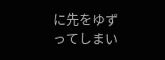に先をゆずってしまい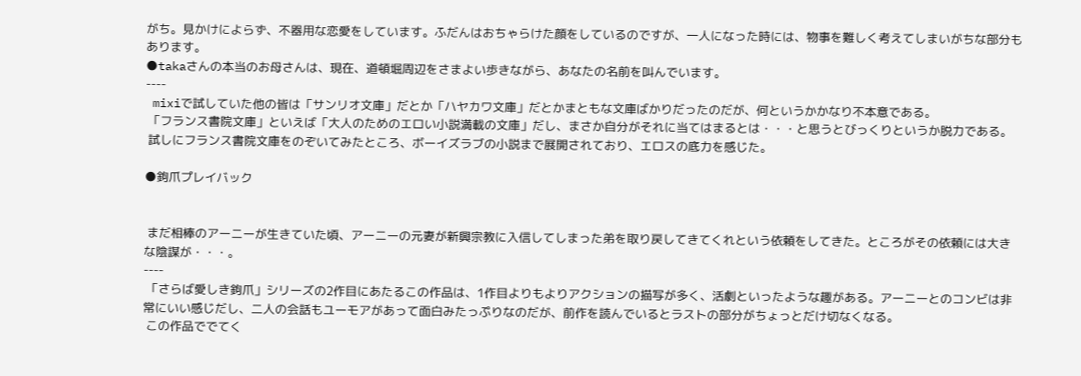がち。見かけによらず、不器用な恋愛をしています。ふだんはおちゃらけた顔をしているのですが、一人になった時には、物事を難しく考えてしまいがちな部分もあります。
●takaさんの本当のお母さんは、現在、道頓堀周辺をさまよい歩きながら、あなたの名前を叫んでいます。
----
 mixiで試していた他の皆は「サンリオ文庫」だとか「ハヤカワ文庫」だとかまともな文庫ばかりだったのだが、何というかかなり不本意である。
 「フランス書院文庫」といえば「大人のためのエロい小説満載の文庫」だし、まさか自分がそれに当てはまるとは・・・と思うとびっくりというか脱力である。
 試しにフランス書院文庫をのぞいてみたところ、ボーイズラブの小説まで展開されており、エロスの底力を感じた。

●鉤爪プレイバック


 まだ相棒のアーニーが生きていた頃、アーニーの元妻が新興宗教に入信してしまった弟を取り戻してきてくれという依頼をしてきた。ところがその依頼には大きな陰謀が・・・。
----
 「さらば愛しき鉤爪」シリーズの2作目にあたるこの作品は、1作目よりもよりアクションの描写が多く、活劇といったような趣がある。アーニーとのコンビは非常にいい感じだし、二人の会話もユーモアがあって面白みたっぷりなのだが、前作を読んでいるとラストの部分がちょっとだけ切なくなる。
 この作品ででてく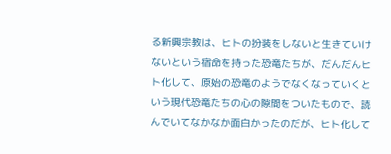る新興宗教は、ヒトの扮装をしないと生きていけないという宿命を持った恐竜たちが、だんだんヒト化して、原始の恐竜のようでなくなっていくという現代恐竜たちの心の隙間をついたもので、読んでいてなかなか面白かったのだが、ヒト化して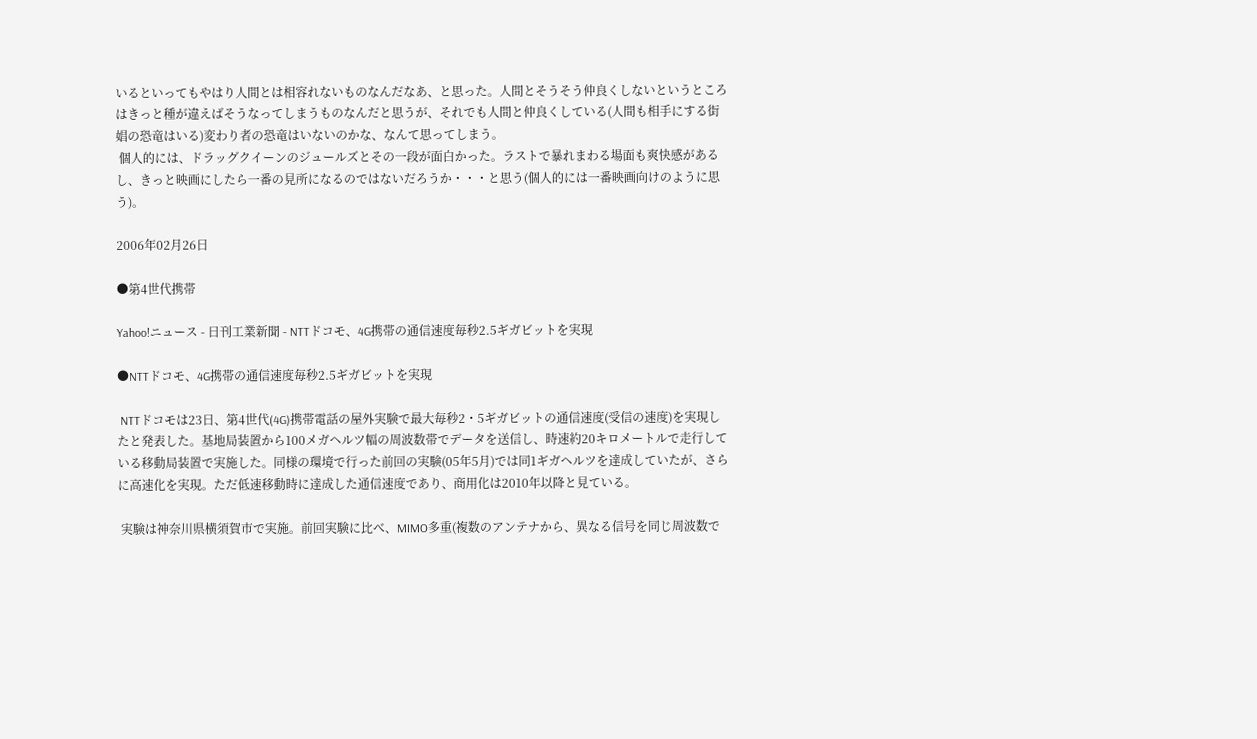いるといってもやはり人間とは相容れないものなんだなあ、と思った。人間とそうそう仲良くしないというところはきっと種が違えばそうなってしまうものなんだと思うが、それでも人間と仲良くしている(人間も相手にする街娼の恐竜はいる)変わり者の恐竜はいないのかな、なんて思ってしまう。
 個人的には、ドラッグクイーンのジュールズとその一段が面白かった。ラストで暴れまわる場面も爽快感があるし、きっと映画にしたら一番の見所になるのではないだろうか・・・と思う(個人的には一番映画向けのように思う)。

2006年02月26日

●第4世代携帯

Yahoo!ニュース - 日刊工業新聞 - NTTドコモ、4G携帯の通信速度毎秒2.5ギガビットを実現

●NTTドコモ、4G携帯の通信速度毎秒2.5ギガビットを実現

 NTTドコモは23日、第4世代(4G)携帯電話の屋外実験で最大毎秒2・5ギガビットの通信速度(受信の速度)を実現したと発表した。基地局装置から100メガヘルツ幅の周波数帯でデータを送信し、時速約20キロメートルで走行している移動局装置で実施した。同様の環境で行った前回の実験(05年5月)では同1ギガヘルツを達成していたが、さらに高速化を実現。ただ低速移動時に達成した通信速度であり、商用化は2010年以降と見ている。

 実験は神奈川県横須賀市で実施。前回実験に比べ、MIMO多重(複数のアンテナから、異なる信号を同じ周波数で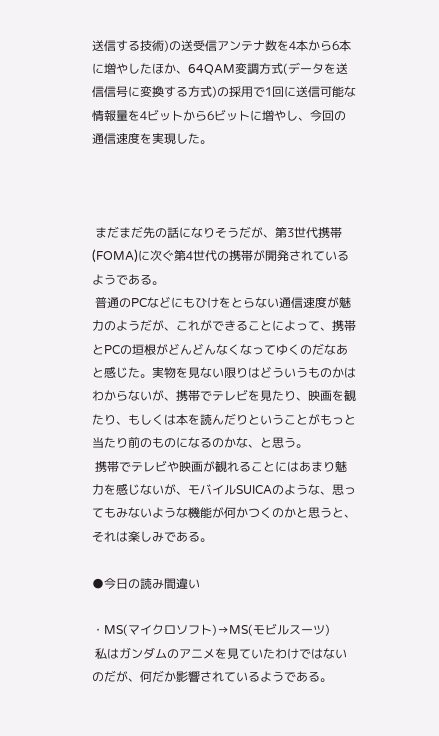送信する技術)の送受信アンテナ数を4本から6本に増やしたほか、64QAM変調方式(データを送信信号に変換する方式)の採用で1回に送信可能な情報量を4ビットから6ビットに増やし、今回の通信速度を実現した。



 まだまだ先の話になりそうだが、第3世代携帯(FOMA)に次ぐ第4世代の携帯が開発されているようである。
 普通のPCなどにもひけをとらない通信速度が魅力のようだが、これができることによって、携帯とPCの垣根がどんどんなくなってゆくのだなあと感じた。実物を見ない限りはどういうものかはわからないが、携帯でテレビを見たり、映画を観たり、もしくは本を読んだりということがもっと当たり前のものになるのかな、と思う。
 携帯でテレビや映画が観れることにはあまり魅力を感じないが、モバイルSUICAのような、思ってもみないような機能が何かつくのかと思うと、それは楽しみである。

●今日の読み間違い

・MS(マイクロソフト)→MS(モビルスーツ)
 私はガンダムのアニメを見ていたわけではないのだが、何だか影響されているようである。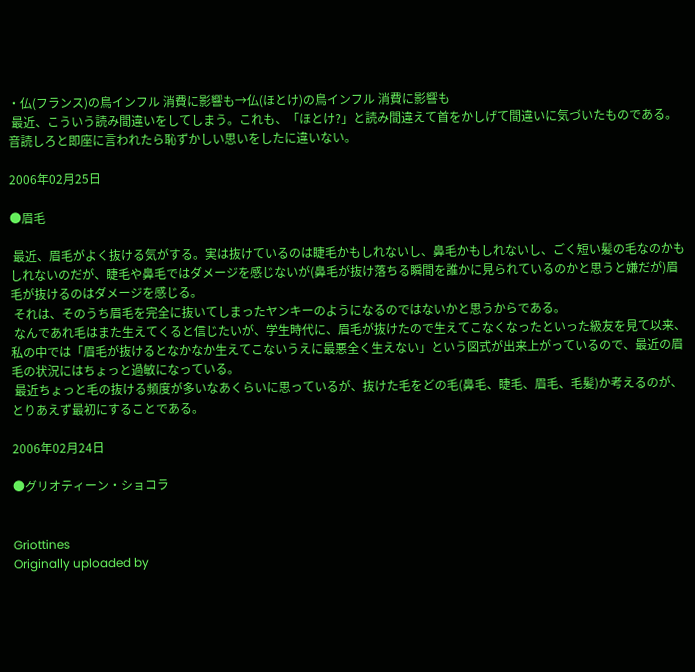・仏(フランス)の鳥インフル 消費に影響も→仏(ほとけ)の鳥インフル 消費に影響も
 最近、こういう読み間違いをしてしまう。これも、「ほとけ?」と読み間違えて首をかしげて間違いに気づいたものである。音読しろと即座に言われたら恥ずかしい思いをしたに違いない。

2006年02月25日

●眉毛

 最近、眉毛がよく抜ける気がする。実は抜けているのは睫毛かもしれないし、鼻毛かもしれないし、ごく短い髪の毛なのかもしれないのだが、睫毛や鼻毛ではダメージを感じないが(鼻毛が抜け落ちる瞬間を誰かに見られているのかと思うと嫌だが)眉毛が抜けるのはダメージを感じる。
 それは、そのうち眉毛を完全に抜いてしまったヤンキーのようになるのではないかと思うからである。
 なんであれ毛はまた生えてくると信じたいが、学生時代に、眉毛が抜けたので生えてこなくなったといった級友を見て以来、私の中では「眉毛が抜けるとなかなか生えてこないうえに最悪全く生えない」という図式が出来上がっているので、最近の眉毛の状況にはちょっと過敏になっている。
 最近ちょっと毛の抜ける頻度が多いなあくらいに思っているが、抜けた毛をどの毛(鼻毛、睫毛、眉毛、毛髪)か考えるのが、とりあえず最初にすることである。

2006年02月24日

●グリオティーン・ショコラ


Griottines
Originally uploaded by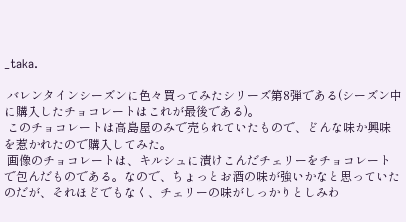_taka.

 バレンタインシーズンに色々買ってみたシリーズ第8弾である(シーズン中に購入したチョコレートはこれが最後である)。
 このチョコレートは高島屋のみで売られていたもので、どんな味か興味を惹かれたので購入してみた。
 画像のチョコレートは、キルシュに漬けこんだチェリーをチョコレートで包んだものである。なので、ちょっとお酒の味が強いかなと思っていたのだが、それほどでもなく、チェリーの味がしっかりとしみわ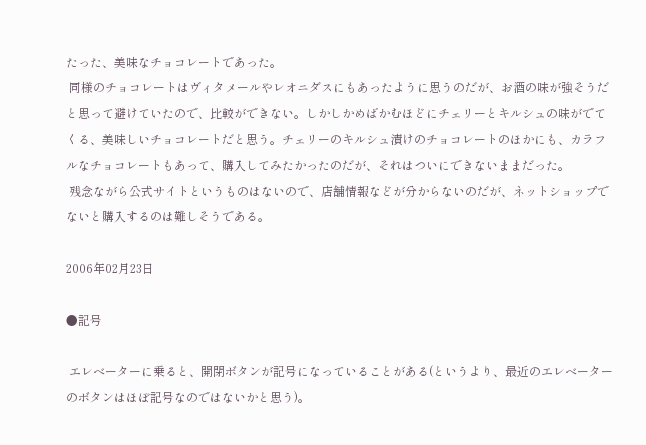たった、美味なチョコレートであった。
 同様のチョコレートはヴィタメールやレオニダスにもあったように思うのだが、お酒の味が強そうだと思って避けていたので、比較ができない。しかしかめばかむほどにチェリーとキルシュの味がでてくる、美味しいチョコレートだと思う。チェリーのキルシュ漬けのチョコレートのほかにも、カラフルなチョコレートもあって、購入してみたかったのだが、それはついにできないままだった。
 残念ながら公式サイトというものはないので、店舗情報などが分からないのだが、ネットショップでないと購入するのは難しそうである。

2006年02月23日

●記号

 エレベーターに乗ると、開閉ボタンが記号になっていることがある(というより、最近のエレベーターのボタンはほぼ記号なのではないかと思う)。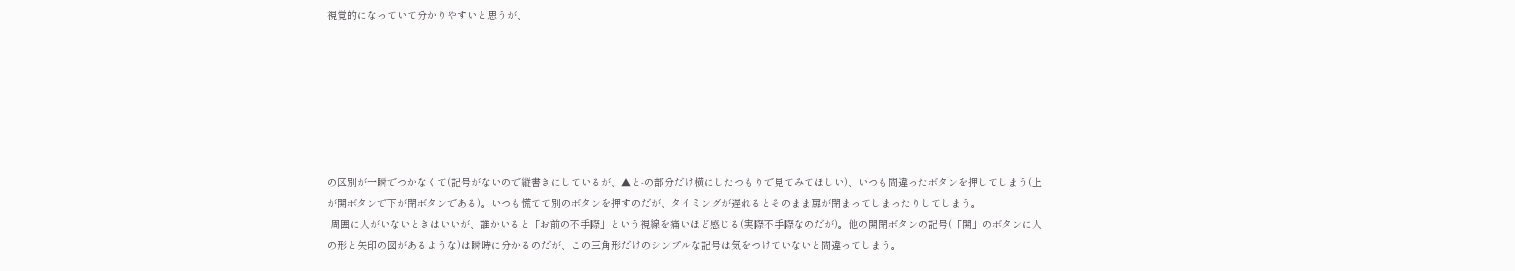視覚的になっていて分かりやすいと思うが、







の区別が一瞬でつかなくて(記号がないので縦書きにしているが、▲と-の部分だけ横にしたつもりで見てみてほしい)、いつも間違ったボタンを押してしまう(上が開ボタンで下が閉ボタンである)。いつも慌てて別のボタンを押すのだが、タイミングが遅れるとそのまま扉が閉まってしまったりしてしまう。
 周囲に人がいないときはいいが、誰かいると「お前の不手際」という視線を痛いほど感じる(実際不手際なのだが)。他の開閉ボタンの記号(「開」のボタンに人の形と矢印の図があるような)は瞬時に分かるのだが、この三角形だけのシンプルな記号は気をつけていないと間違ってしまう。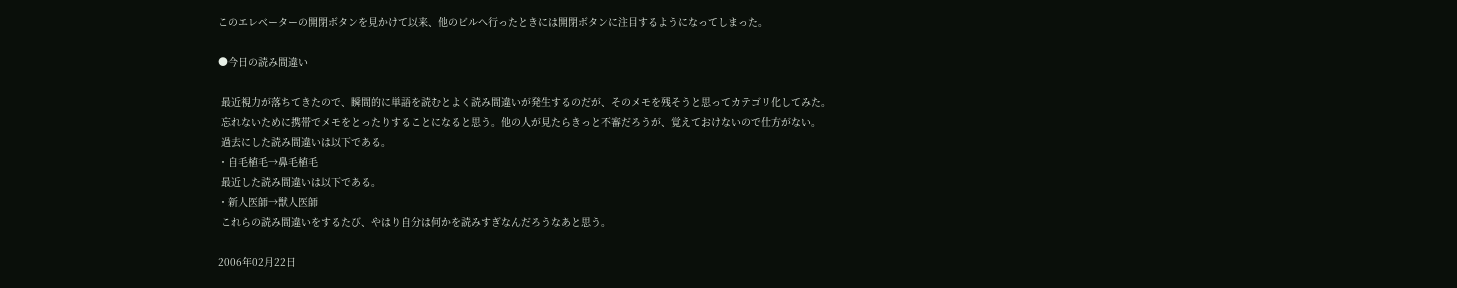このエレベーターの開閉ボタンを見かけて以来、他のビルへ行ったときには開閉ボタンに注目するようになってしまった。

●今日の読み間違い

 最近視力が落ちてきたので、瞬間的に単語を読むとよく読み間違いが発生するのだが、そのメモを残そうと思ってカテゴリ化してみた。
 忘れないために携帯でメモをとったりすることになると思う。他の人が見たらきっと不審だろうが、覚えておけないので仕方がない。
 過去にした読み間違いは以下である。
・自毛植毛→鼻毛植毛
 最近した読み間違いは以下である。
・新人医師→獣人医師
 これらの読み間違いをするたび、やはり自分は何かを読みすぎなんだろうなあと思う。

2006年02月22日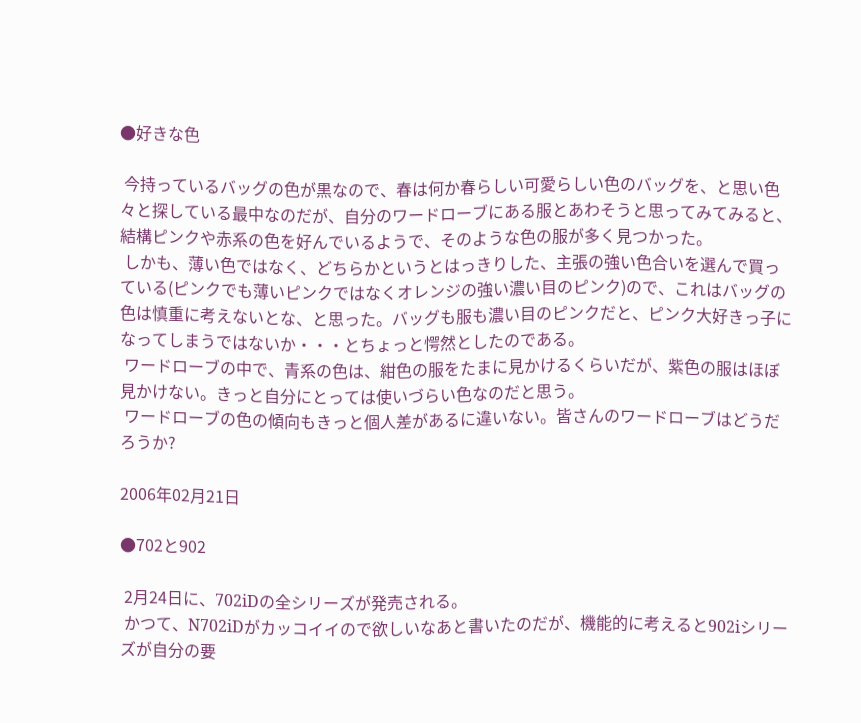●好きな色

 今持っているバッグの色が黒なので、春は何か春らしい可愛らしい色のバッグを、と思い色々と探している最中なのだが、自分のワードローブにある服とあわそうと思ってみてみると、結構ピンクや赤系の色を好んでいるようで、そのような色の服が多く見つかった。
 しかも、薄い色ではなく、どちらかというとはっきりした、主張の強い色合いを選んで買っている(ピンクでも薄いピンクではなくオレンジの強い濃い目のピンク)ので、これはバッグの色は慎重に考えないとな、と思った。バッグも服も濃い目のピンクだと、ピンク大好きっ子になってしまうではないか・・・とちょっと愕然としたのである。
 ワードローブの中で、青系の色は、紺色の服をたまに見かけるくらいだが、紫色の服はほぼ見かけない。きっと自分にとっては使いづらい色なのだと思う。
 ワードローブの色の傾向もきっと個人差があるに違いない。皆さんのワードローブはどうだろうか?

2006年02月21日

●702と902

 2月24日に、702iDの全シリーズが発売される。
 かつて、N702iDがカッコイイので欲しいなあと書いたのだが、機能的に考えると902iシリーズが自分の要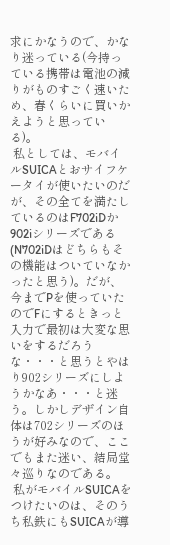求にかなうので、かなり迷っている(今持っている携帯は電池の減りがものすごく速いため、春くらいに買いかえようと思っている)。
 私としては、モバイルSUICAとおサイフケータイが使いたいのだが、その全てを満たしているのはF702iDか902iシリーズである(N702iDはどちらもその機能はついていなかったと思う)。だが、今までPを使っていたのでFにするときっと入力で最初は大変な思いをするだろうな・・・と思うとやはり902シリーズにしようかなあ・・・と迷う。しかしデザイン自体は702シリーズのほうが好みなので、ここでもまた迷い、結局堂々巡りなのである。
 私がモバイルSUICAをつけたいのは、そのうち私鉄にもSUICAが導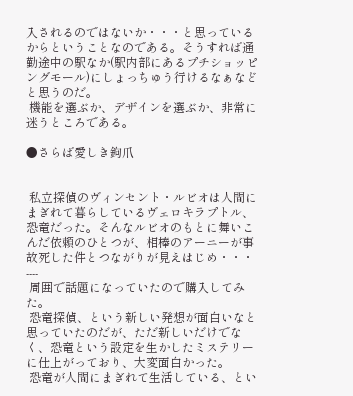入されるのではないか・・・と思っているからということなのである。そうすれば通勤途中の駅なか(駅内部にあるプチショッピングモール)にしょっちゅう行けるなぁなどと思うのだ。
 機能を選ぶか、デザインを選ぶか、非常に迷うところである。

●さらば愛しき鉤爪


 私立探偵のヴィンセント・ルビオは人間にまぎれて暮らしているヴェロキラプトル、恐竜だった。そんなルビオのもとに舞いこんだ依頼のひとつが、相棒のアーニーが事故死した件とつながりが見えはじめ・・・
----
 周囲で話題になっていたので購入してみた。
 恐竜探偵、という新しい発想が面白いなと思っていたのだが、ただ新しいだけでなく、恐竜という設定を生かしたミステリーに仕上がっており、大変面白かった。
 恐竜が人間にまぎれて生活している、とい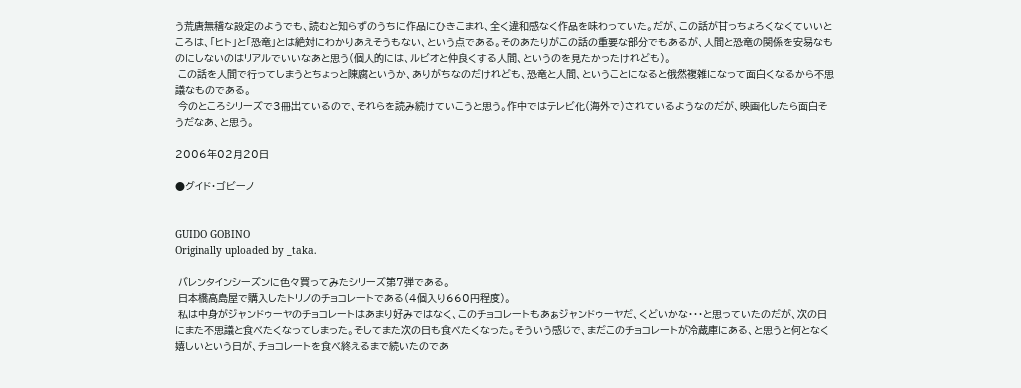う荒唐無稽な設定のようでも、読むと知らずのうちに作品にひきこまれ、全く違和感なく作品を味わっていた。だが、この話が甘っちょろくなくていいところは、「ヒト」と「恐竜」とは絶対にわかりあえそうもない、という点である。そのあたりがこの話の重要な部分でもあるが、人間と恐竜の関係を安易なものにしないのはリアルでいいなあと思う(個人的には、ルビオと仲良くする人間、というのを見たかったけれども)。
 この話を人間で行ってしまうとちょっと陳腐というか、ありがちなのだけれども、恐竜と人間、ということになると俄然複雑になって面白くなるから不思議なものである。
 今のところシリーズで3冊出ているので、それらを読み続けていこうと思う。作中ではテレビ化(海外で)されているようなのだが、映画化したら面白そうだなあ、と思う。

2006年02月20日

●グイド・ゴビーノ


GUIDO GOBINO
Originally uploaded by _taka.

 バレンタインシーズンに色々買ってみたシリーズ第7弾である。
 日本橋高島屋で購入したトリノのチョコレートである(4個入り660円程度)。
 私は中身がジャンドゥーヤのチョコレートはあまり好みではなく、このチョコレートもあぁジャンドゥーヤだ、くどいかな・・・と思っていたのだが、次の日にまた不思議と食べたくなってしまった。そしてまた次の日も食べたくなった。そういう感じで、まだこのチョコレートが冷蔵庫にある、と思うと何となく嬉しいという日が、チョコレートを食べ終えるまで続いたのであ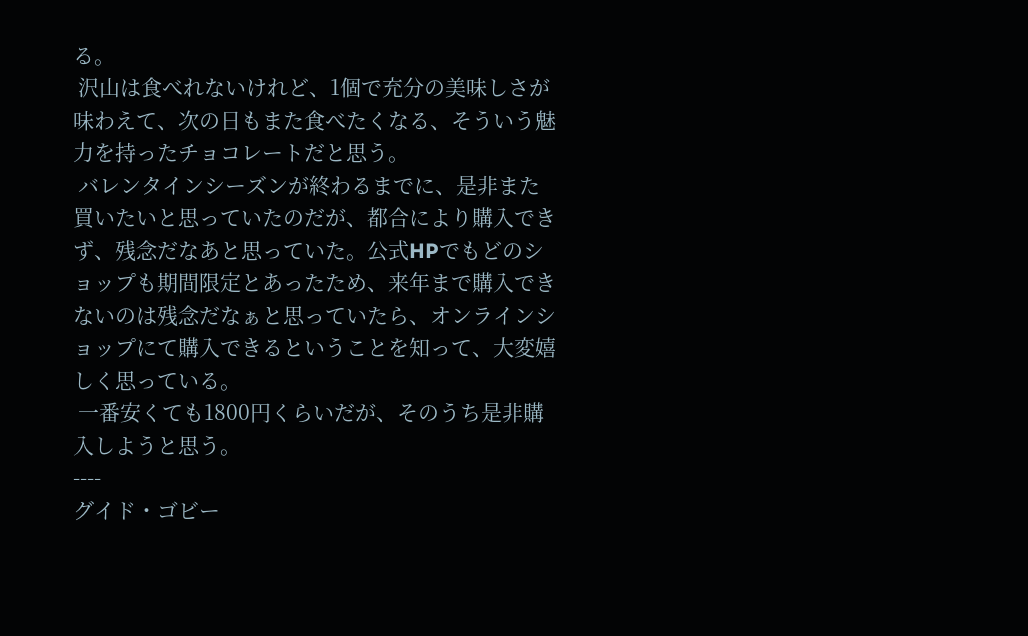る。
 沢山は食べれないけれど、1個で充分の美味しさが味わえて、次の日もまた食べたくなる、そういう魅力を持ったチョコレートだと思う。
 バレンタインシーズンが終わるまでに、是非また買いたいと思っていたのだが、都合により購入できず、残念だなあと思っていた。公式HPでもどのショップも期間限定とあったため、来年まで購入できないのは残念だなぁと思っていたら、オンラインショップにて購入できるということを知って、大変嬉しく思っている。
 一番安くても1800円くらいだが、そのうち是非購入しようと思う。
----
グイド・ゴビー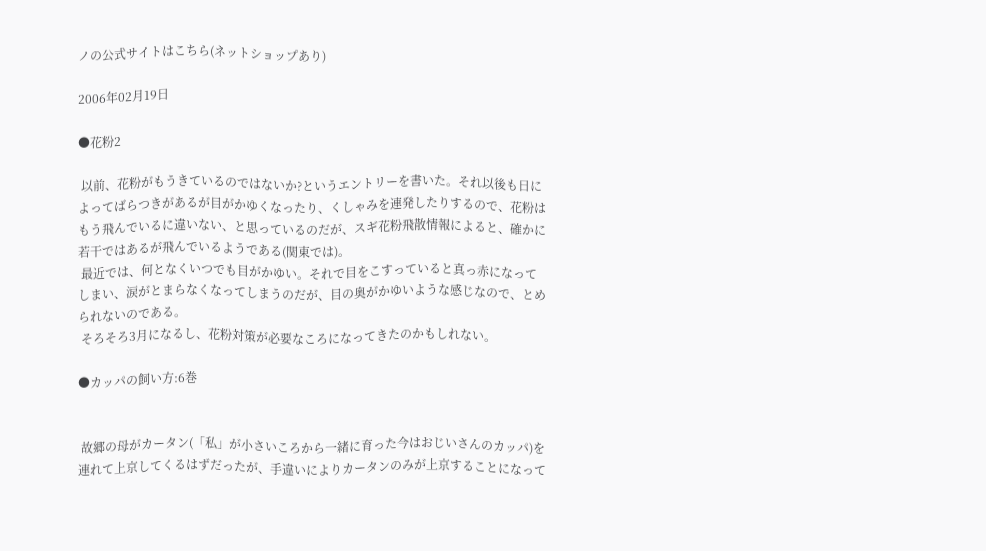ノの公式サイトはこちら(ネットショップあり)

2006年02月19日

●花粉2

 以前、花粉がもうきているのではないか?というエントリーを書いた。それ以後も日によってばらつきがあるが目がかゆくなったり、くしゃみを連発したりするので、花粉はもう飛んでいるに違いない、と思っているのだが、スギ花粉飛散情報によると、確かに若干ではあるが飛んでいるようである(関東では)。
 最近では、何となくいつでも目がかゆい。それで目をこすっていると真っ赤になってしまい、涙がとまらなくなってしまうのだが、目の奥がかゆいような感じなので、とめられないのである。
 そろそろ3月になるし、花粉対策が必要なころになってきたのかもしれない。

●カッパの飼い方:6巻


 故郷の母がカータン(「私」が小さいころから一緒に育った今はおじいさんのカッパ)を連れて上京してくるはずだったが、手違いによりカータンのみが上京することになって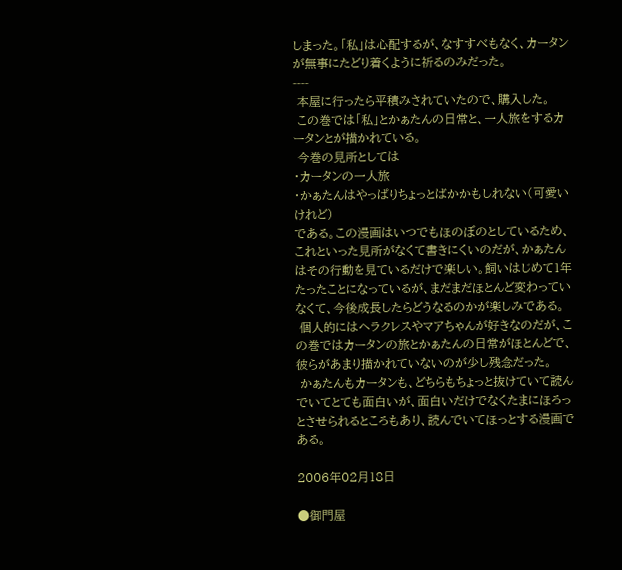しまった。「私」は心配するが、なすすべもなく、カータンが無事にたどり着くように祈るのみだった。
----
 本屋に行ったら平積みされていたので、購入した。
 この巻では「私」とかぁたんの日常と、一人旅をするカータンとが描かれている。
 今巻の見所としては
・カータンの一人旅
・かぁたんはやっぱりちょっとばかかもしれない(可愛いけれど)
である。この漫画はいつでもほのぼのとしているため、これといった見所がなくて書きにくいのだが、かぁたんはその行動を見ているだけで楽しい。飼いはじめて1年たったことになっているが、まだまだほとんど変わっていなくて、今後成長したらどうなるのかが楽しみである。
 個人的にはヘラクレスやマアちゃんが好きなのだが、この巻ではカータンの旅とかぁたんの日常がほとんどで、彼らがあまり描かれていないのが少し残念だった。
 かぁたんもカータンも、どちらもちょっと抜けていて読んでいてとても面白いが、面白いだけでなくたまにほろっとさせられるところもあり、読んでいてほっとする漫画である。

2006年02月18日

●御門屋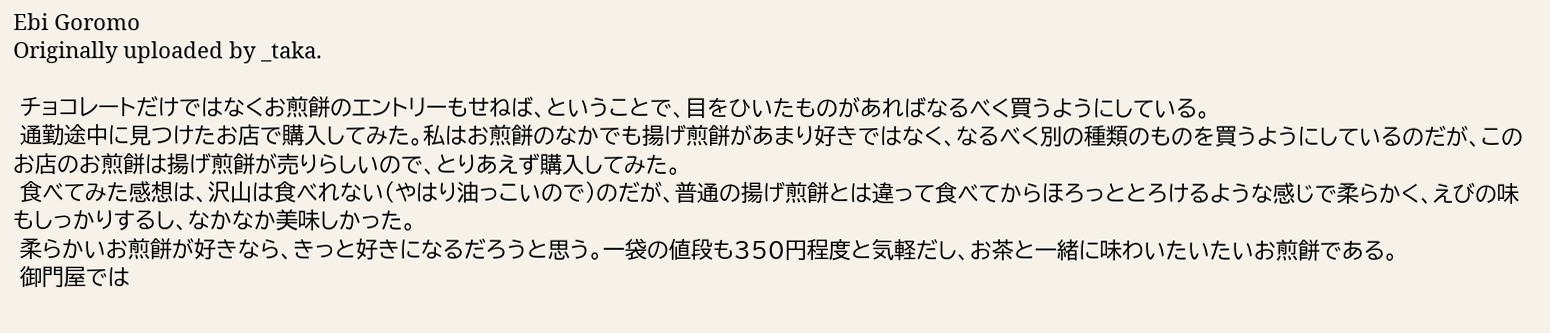Ebi Goromo
Originally uploaded by _taka.

 チョコレートだけではなくお煎餅のエントリーもせねば、ということで、目をひいたものがあればなるべく買うようにしている。
 通勤途中に見つけたお店で購入してみた。私はお煎餅のなかでも揚げ煎餅があまり好きではなく、なるべく別の種類のものを買うようにしているのだが、このお店のお煎餅は揚げ煎餅が売りらしいので、とりあえず購入してみた。
 食べてみた感想は、沢山は食べれない(やはり油っこいので)のだが、普通の揚げ煎餅とは違って食べてからほろっととろけるような感じで柔らかく、えびの味もしっかりするし、なかなか美味しかった。
 柔らかいお煎餅が好きなら、きっと好きになるだろうと思う。一袋の値段も350円程度と気軽だし、お茶と一緒に味わいたいたいお煎餅である。
 御門屋では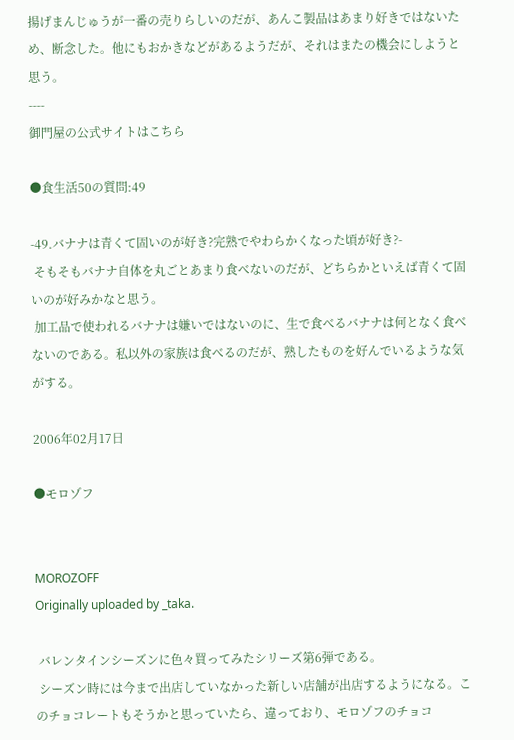揚げまんじゅうが一番の売りらしいのだが、あんこ製品はあまり好きではないため、断念した。他にもおかきなどがあるようだが、それはまたの機会にしようと思う。
----
御門屋の公式サイトはこちら

●食生活50の質問:49

-49.バナナは青くて固いのが好き?完熟でやわらかくなった頃が好き?-
 そもそもバナナ自体を丸ごとあまり食べないのだが、どちらかといえば青くて固いのが好みかなと思う。
 加工品で使われるバナナは嫌いではないのに、生で食べるバナナは何となく食べないのである。私以外の家族は食べるのだが、熟したものを好んでいるような気がする。

2006年02月17日

●モロゾフ


MOROZOFF
Originally uploaded by _taka.

 バレンタインシーズンに色々買ってみたシリーズ第6弾である。
 シーズン時には今まで出店していなかった新しい店舗が出店するようになる。このチョコレートもそうかと思っていたら、違っており、モロゾフのチョコ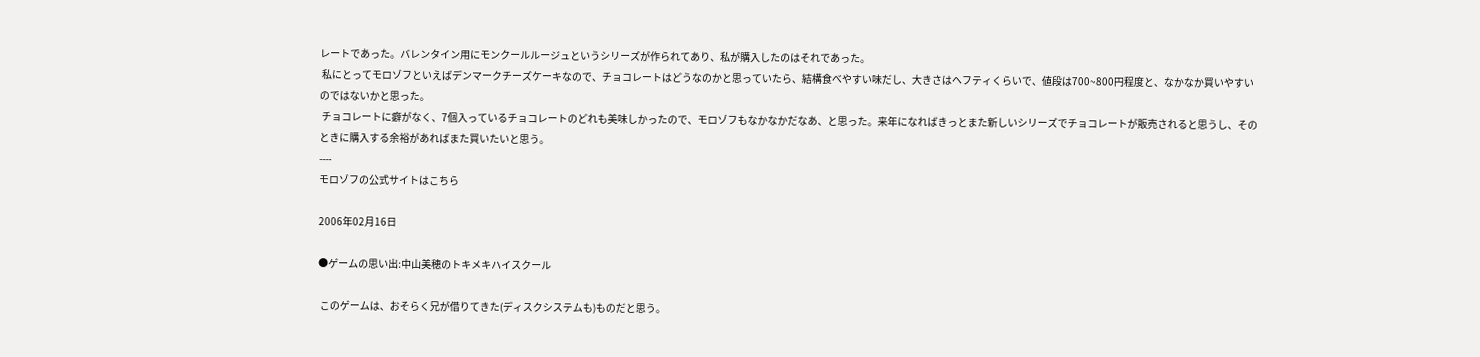レートであった。バレンタイン用にモンクールルージュというシリーズが作られてあり、私が購入したのはそれであった。
 私にとってモロゾフといえばデンマークチーズケーキなので、チョコレートはどうなのかと思っていたら、結構食べやすい味だし、大きさはヘフティくらいで、値段は700~800円程度と、なかなか買いやすいのではないかと思った。
 チョコレートに癖がなく、7個入っているチョコレートのどれも美味しかったので、モロゾフもなかなかだなあ、と思った。来年になればきっとまた新しいシリーズでチョコレートが販売されると思うし、そのときに購入する余裕があればまた買いたいと思う。
----
モロゾフの公式サイトはこちら

2006年02月16日

●ゲームの思い出:中山美穂のトキメキハイスクール

 このゲームは、おそらく兄が借りてきた(ディスクシステムも)ものだと思う。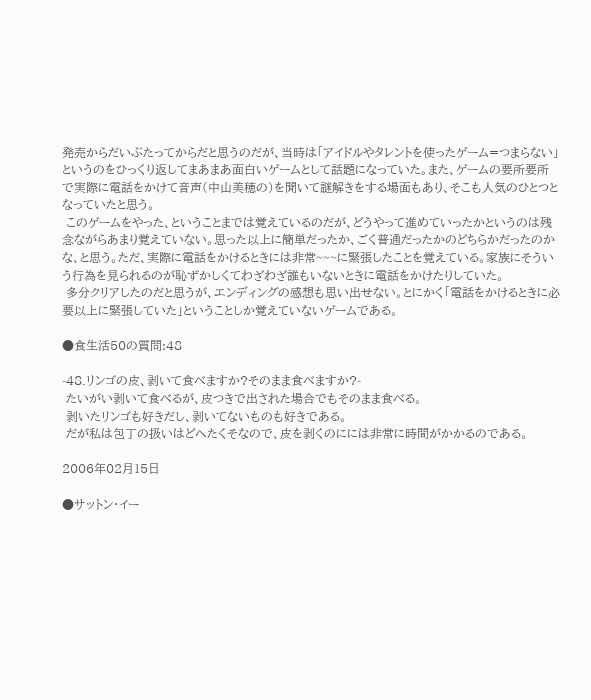発売からだいぶたってからだと思うのだが、当時は「アイドルやタレントを使ったゲーム=つまらない」というのをひっくり返してまあまあ面白いゲームとして話題になっていた。また、ゲームの要所要所で実際に電話をかけて音声(中山美穂の)を聞いて謎解きをする場面もあり、そこも人気のひとつとなっていたと思う。
 このゲームをやった、ということまでは覚えているのだが、どうやって進めていったかというのは残念ながらあまり覚えていない。思った以上に簡単だったか、ごく普通だったかのどちらかだったのかな、と思う。ただ、実際に電話をかけるときには非常~~~に緊張したことを覚えている。家族にそういう行為を見られるのが恥ずかしくてわざわざ誰もいないときに電話をかけたりしていた。
 多分クリアしたのだと思うが、エンディングの感想も思い出せない。とにかく「電話をかけるときに必要以上に緊張していた」ということしか覚えていないゲームである。

●食生活50の質問:48

-48.リンゴの皮、剥いて食べますか?そのまま食べますか?-
 たいがい剥いて食べるが、皮つきで出された場合でもそのまま食べる。
 剥いたリンゴも好きだし、剥いてないものも好きである。
 だが私は包丁の扱いはどへたくそなので、皮を剥くのにには非常に時間がかかるのである。

2006年02月15日

●サットン・イー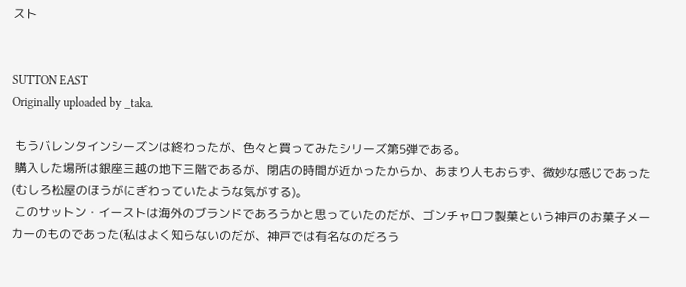スト


SUTTON EAST
Originally uploaded by _taka.

 もうバレンタインシーズンは終わったが、色々と買ってみたシリーズ第5弾である。
 購入した場所は銀座三越の地下三階であるが、閉店の時間が近かったからか、あまり人もおらず、微妙な感じであった(むしろ松屋のほうがにぎわっていたような気がする)。
 このサットン・イーストは海外のブランドであろうかと思っていたのだが、ゴンチャロフ製菓という神戸のお菓子メーカーのものであった(私はよく知らないのだが、神戸では有名なのだろう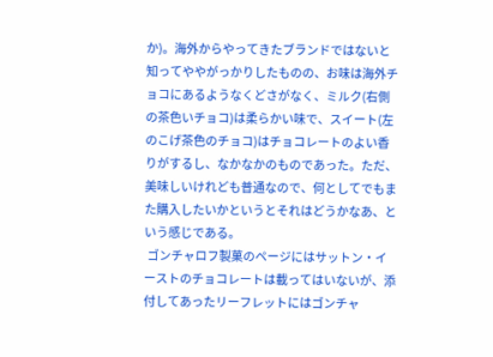か)。海外からやってきたブランドではないと知ってややがっかりしたものの、お味は海外チョコにあるようなくどさがなく、ミルク(右側の茶色いチョコ)は柔らかい味で、スイート(左のこげ茶色のチョコ)はチョコレートのよい香りがするし、なかなかのものであった。ただ、美味しいけれども普通なので、何としてでもまた購入したいかというとそれはどうかなあ、という感じである。
 ゴンチャロフ製菓のページにはサットン・イーストのチョコレートは載ってはいないが、添付してあったリーフレットにはゴンチャ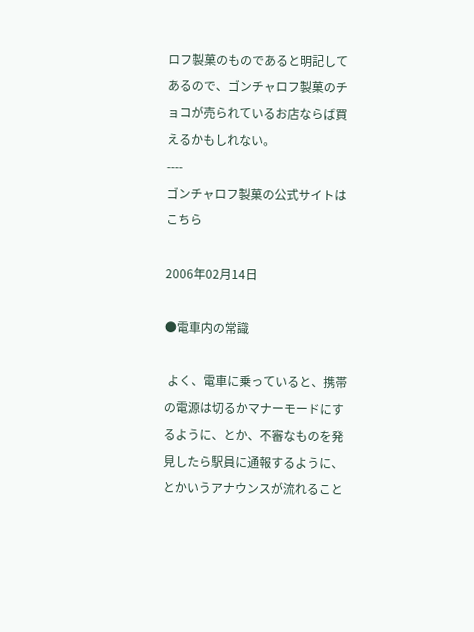ロフ製菓のものであると明記してあるので、ゴンチャロフ製菓のチョコが売られているお店ならば買えるかもしれない。
----
ゴンチャロフ製菓の公式サイトはこちら

2006年02月14日

●電車内の常識

 よく、電車に乗っていると、携帯の電源は切るかマナーモードにするように、とか、不審なものを発見したら駅員に通報するように、とかいうアナウンスが流れること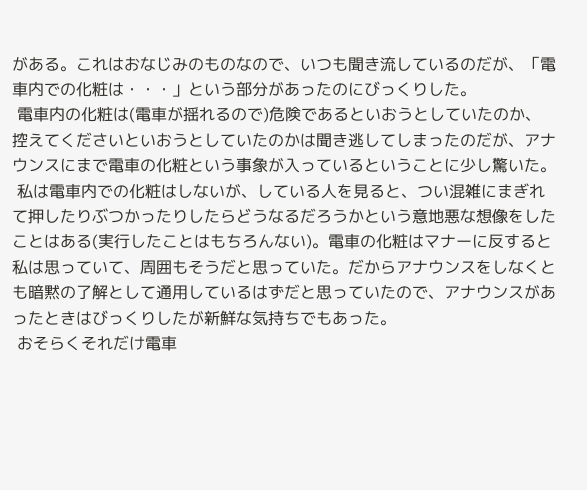がある。これはおなじみのものなので、いつも聞き流しているのだが、「電車内での化粧は・・・」という部分があったのにびっくりした。
 電車内の化粧は(電車が揺れるので)危険であるといおうとしていたのか、控えてくださいといおうとしていたのかは聞き逃してしまったのだが、アナウンスにまで電車の化粧という事象が入っているということに少し驚いた。
 私は電車内での化粧はしないが、している人を見ると、つい混雑にまぎれて押したりぶつかったりしたらどうなるだろうかという意地悪な想像をしたことはある(実行したことはもちろんない)。電車の化粧はマナーに反すると私は思っていて、周囲もそうだと思っていた。だからアナウンスをしなくとも暗黙の了解として通用しているはずだと思っていたので、アナウンスがあったときはびっくりしたが新鮮な気持ちでもあった。
 おそらくそれだけ電車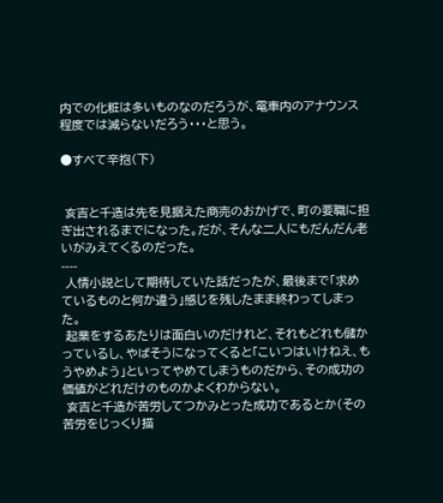内での化粧は多いものなのだろうが、電車内のアナウンス程度では減らないだろう・・・と思う。

●すべて辛抱(下)


 亥吉と千造は先を見据えた商売のおかげで、町の要職に担ぎ出されるまでになった。だが、そんな二人にもだんだん老いがみえてくるのだった。
----
 人情小説として期待していた話だったが、最後まで「求めているものと何か違う」感じを残したまま終わってしまった。
 起業をするあたりは面白いのだけれど、それもどれも儲かっているし、やばそうになってくると「こいつはいけねえ、もうやめよう」といってやめてしまうものだから、その成功の価値がどれだけのものかよくわからない。
 亥吉と千造が苦労してつかみとった成功であるとか(その苦労をじっくり描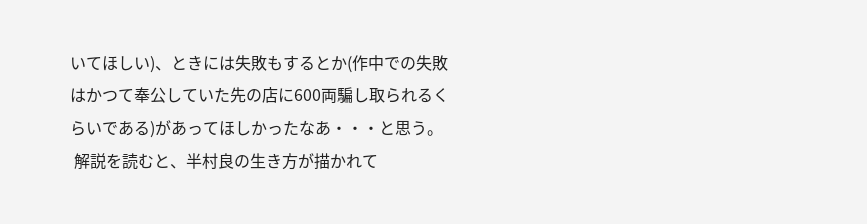いてほしい)、ときには失敗もするとか(作中での失敗はかつて奉公していた先の店に600両騙し取られるくらいである)があってほしかったなあ・・・と思う。
 解説を読むと、半村良の生き方が描かれて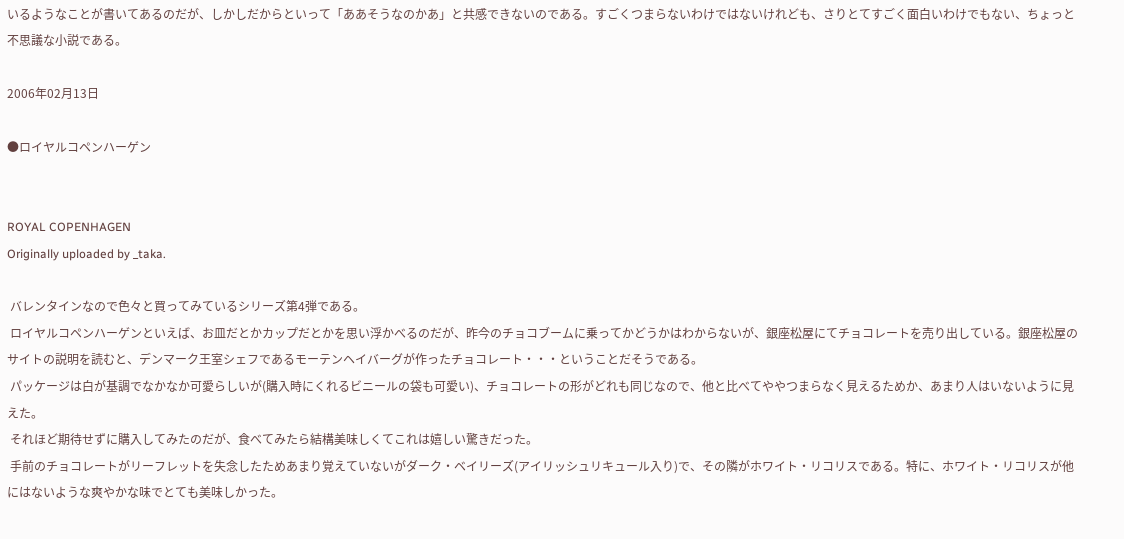いるようなことが書いてあるのだが、しかしだからといって「ああそうなのかあ」と共感できないのである。すごくつまらないわけではないけれども、さりとてすごく面白いわけでもない、ちょっと不思議な小説である。

2006年02月13日

●ロイヤルコペンハーゲン


ROYAL COPENHAGEN
Originally uploaded by _taka.

 バレンタインなので色々と買ってみているシリーズ第4弾である。
 ロイヤルコペンハーゲンといえば、お皿だとかカップだとかを思い浮かべるのだが、昨今のチョコブームに乗ってかどうかはわからないが、銀座松屋にてチョコレートを売り出している。銀座松屋のサイトの説明を読むと、デンマーク王室シェフであるモーテンヘイバーグが作ったチョコレート・・・ということだそうである。
 パッケージは白が基調でなかなか可愛らしいが(購入時にくれるビニールの袋も可愛い)、チョコレートの形がどれも同じなので、他と比べてややつまらなく見えるためか、あまり人はいないように見えた。
 それほど期待せずに購入してみたのだが、食べてみたら結構美味しくてこれは嬉しい驚きだった。
 手前のチョコレートがリーフレットを失念したためあまり覚えていないがダーク・ベイリーズ(アイリッシュリキュール入り)で、その隣がホワイト・リコリスである。特に、ホワイト・リコリスが他にはないような爽やかな味でとても美味しかった。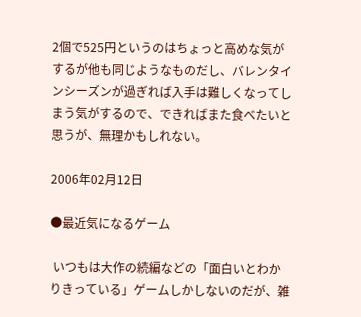2個で525円というのはちょっと高めな気がするが他も同じようなものだし、バレンタインシーズンが過ぎれば入手は難しくなってしまう気がするので、できればまた食べたいと思うが、無理かもしれない。

2006年02月12日

●最近気になるゲーム

 いつもは大作の続編などの「面白いとわかりきっている」ゲームしかしないのだが、雑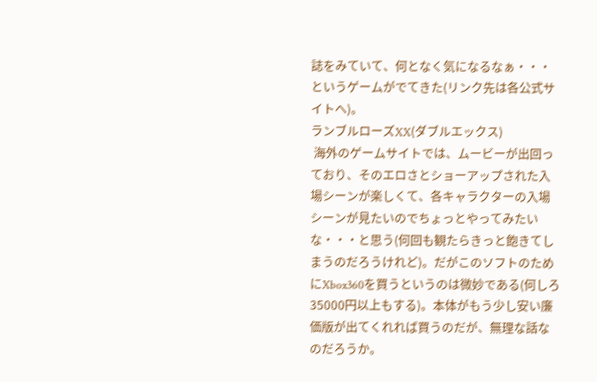誌をみていて、何となく気になるなぁ・・・というゲームがでてきた(リンク先は各公式サイトへ)。
ランブルローズXX(ダブルエックス)
 海外のゲームサイトでは、ムービーが出回っており、そのエロさとショーアップされた入場シーンが楽しくて、各キャラクターの入場シーンが見たいのでちょっとやってみたいな・・・と思う(何回も観たらきっと飽きてしまうのだろうけれど)。だがこのソフトのためにXbox360を買うというのは微妙である(何しろ35000円以上もする)。本体がもう少し安い廉価版が出てくれれば買うのだが、無理な話なのだろうか。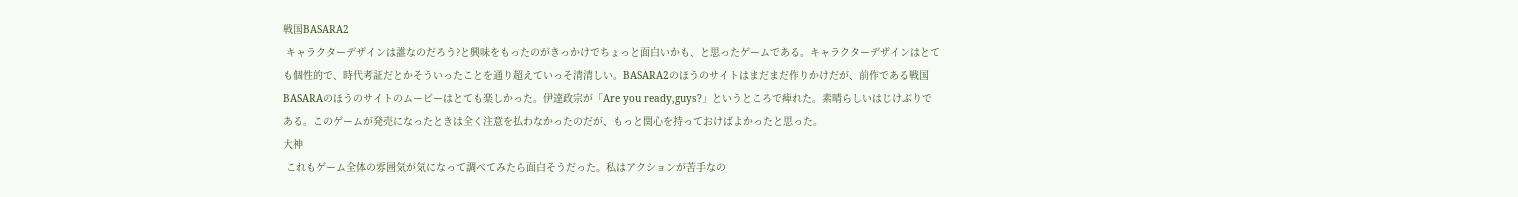戦国BASARA2
 キャラクターデザインは誰なのだろう?と興味をもったのがきっかけでちょっと面白いかも、と思ったゲームである。キャラクターデザインはとても個性的で、時代考証だとかそういったことを通り超えていっそ清清しい。BASARA2のほうのサイトはまだまだ作りかけだが、前作である戦国BASARAのほうのサイトのムービーはとても楽しかった。伊達政宗が「Are you ready,guys?」というところで痺れた。素晴らしいはじけぶりである。このゲームが発売になったときは全く注意を払わなかったのだが、もっと関心を持っておけばよかったと思った。
大神
 これもゲーム全体の雰囲気が気になって調べてみたら面白そうだった。私はアクションが苦手なの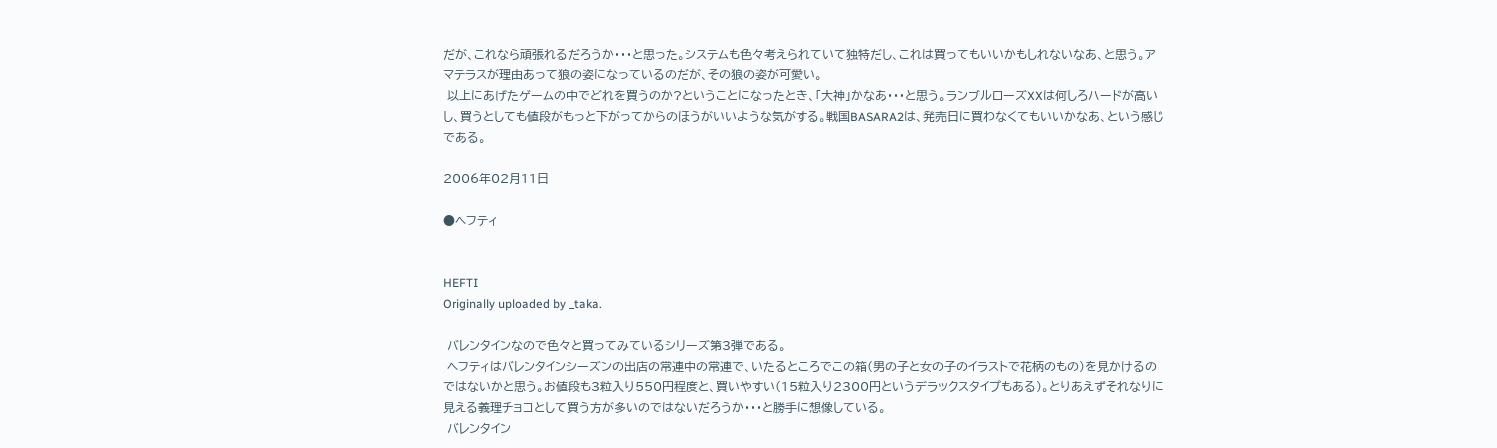だが、これなら頑張れるだろうか・・・と思った。システムも色々考えられていて独特だし、これは買ってもいいかもしれないなあ、と思う。アマテラスが理由あって狼の姿になっているのだが、その狼の姿が可愛い。
 以上にあげたゲームの中でどれを買うのか?ということになったとき、「大神」かなあ・・・と思う。ランブルローズXXは何しろハードが高いし、買うとしても値段がもっと下がってからのほうがいいような気がする。戦国BASARA2は、発売日に買わなくてもいいかなあ、という感じである。

2006年02月11日

●ヘフティ


HEFTI
Originally uploaded by _taka.

 バレンタインなので色々と買ってみているシリーズ第3弾である。
 ヘフティはバレンタインシーズンの出店の常連中の常連で、いたるところでこの箱(男の子と女の子のイラストで花柄のもの)を見かけるのではないかと思う。お値段も3粒入り550円程度と、買いやすい(15粒入り2300円というデラックスタイプもある)。とりあえずそれなりに見える義理チョコとして買う方が多いのではないだろうか・・・と勝手に想像している。
 バレンタイン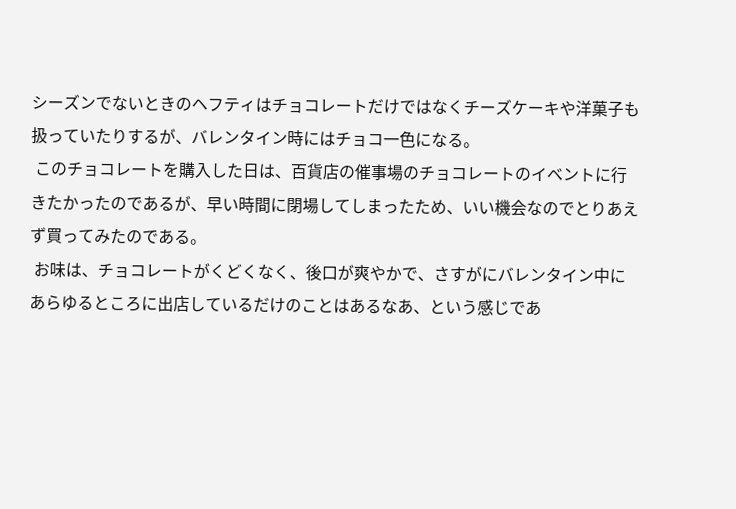シーズンでないときのヘフティはチョコレートだけではなくチーズケーキや洋菓子も扱っていたりするが、バレンタイン時にはチョコ一色になる。
 このチョコレートを購入した日は、百貨店の催事場のチョコレートのイベントに行きたかったのであるが、早い時間に閉場してしまったため、いい機会なのでとりあえず買ってみたのである。
 お味は、チョコレートがくどくなく、後口が爽やかで、さすがにバレンタイン中にあらゆるところに出店しているだけのことはあるなあ、という感じであ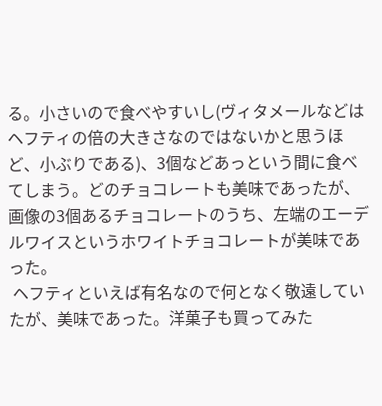る。小さいので食べやすいし(ヴィタメールなどはヘフティの倍の大きさなのではないかと思うほど、小ぶりである)、3個などあっという間に食べてしまう。どのチョコレートも美味であったが、画像の3個あるチョコレートのうち、左端のエーデルワイスというホワイトチョコレートが美味であった。
 ヘフティといえば有名なので何となく敬遠していたが、美味であった。洋菓子も買ってみた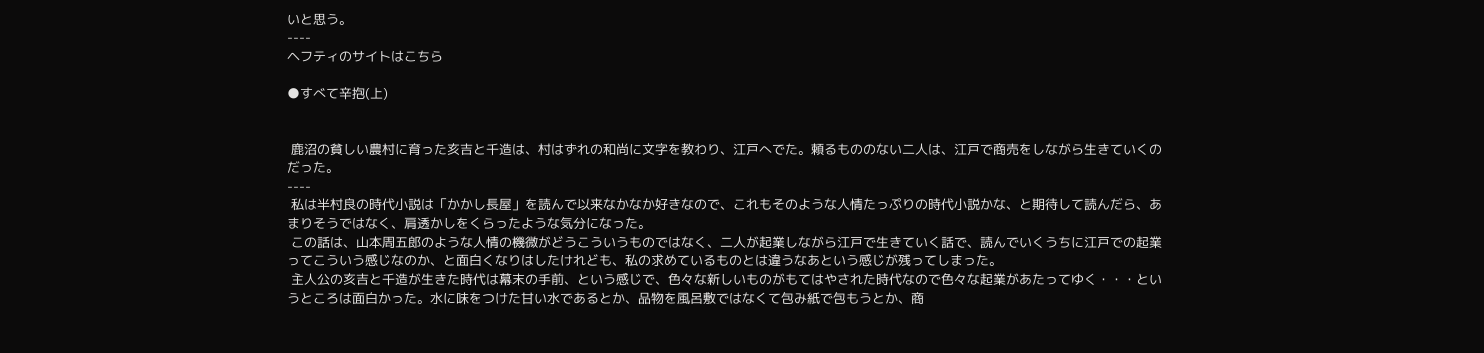いと思う。
----
ヘフティのサイトはこちら

●すべて辛抱(上)


 鹿沼の貧しい農村に育った亥吉と千造は、村はずれの和尚に文字を教わり、江戸へでた。頼るもののない二人は、江戸で商売をしながら生きていくのだった。
----
 私は半村良の時代小説は「かかし長屋」を読んで以来なかなか好きなので、これもそのような人情たっぷりの時代小説かな、と期待して読んだら、あまりそうではなく、肩透かしをくらったような気分になった。
 この話は、山本周五郎のような人情の機微がどうこういうものではなく、二人が起業しながら江戸で生きていく話で、読んでいくうちに江戸での起業ってこういう感じなのか、と面白くなりはしたけれども、私の求めているものとは違うなあという感じが残ってしまった。
 主人公の亥吉と千造が生きた時代は幕末の手前、という感じで、色々な新しいものがもてはやされた時代なので色々な起業があたってゆく・・・というところは面白かった。水に味をつけた甘い水であるとか、品物を風呂敷ではなくて包み紙で包もうとか、商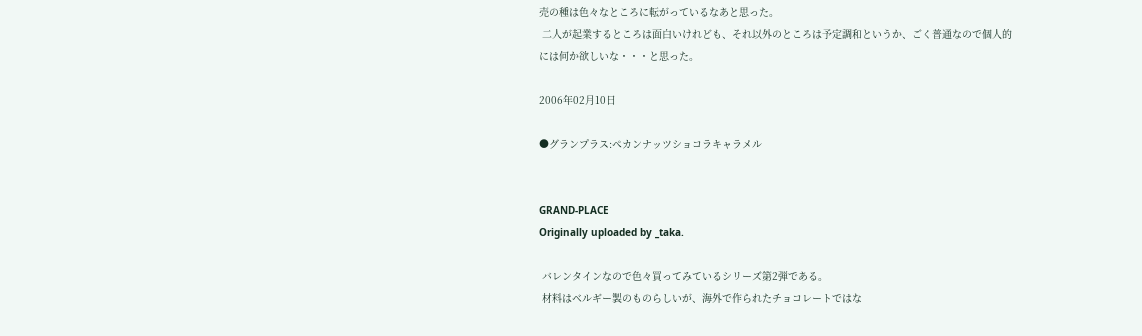売の種は色々なところに転がっているなあと思った。
 二人が起業するところは面白いけれども、それ以外のところは予定調和というか、ごく普通なので個人的には何か欲しいな・・・と思った。

2006年02月10日

●グランプラス:ペカンナッツショコラキャラメル


GRAND-PLACE
Originally uploaded by _taka.

 バレンタインなので色々買ってみているシリーズ第2弾である。
 材料はベルギー製のものらしいが、海外で作られたチョコレートではな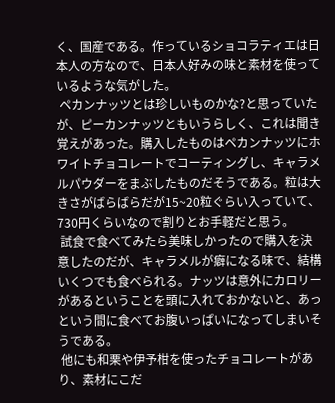く、国産である。作っているショコラティエは日本人の方なので、日本人好みの味と素材を使っているような気がした。
 ペカンナッツとは珍しいものかな?と思っていたが、ピーカンナッツともいうらしく、これは聞き覚えがあった。購入したものはペカンナッツにホワイトチョコレートでコーティングし、キャラメルパウダーをまぶしたものだそうである。粒は大きさがばらばらだが15~20粒ぐらい入っていて、730円くらいなので割りとお手軽だと思う。
 試食で食べてみたら美味しかったので購入を決意したのだが、キャラメルが癖になる味で、結構いくつでも食べられる。ナッツは意外にカロリーがあるということを頭に入れておかないと、あっという間に食べてお腹いっぱいになってしまいそうである。
 他にも和栗や伊予柑を使ったチョコレートがあり、素材にこだ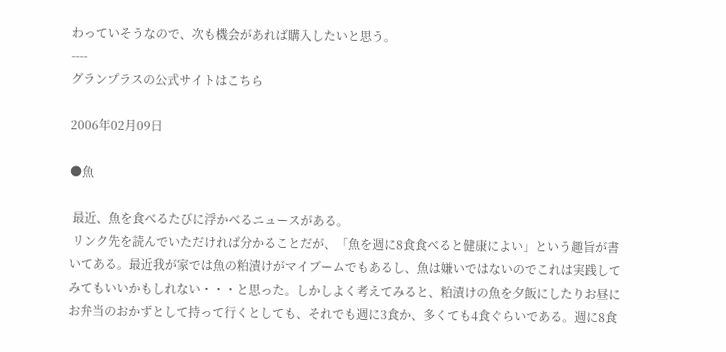わっていそうなので、次も機会があれば購入したいと思う。
----
グランプラスの公式サイトはこちら

2006年02月09日

●魚

 最近、魚を食べるたびに浮かべるニュースがある。
 リンク先を読んでいただければ分かることだが、「魚を週に8食食べると健康によい」という趣旨が書いてある。最近我が家では魚の粕漬けがマイブームでもあるし、魚は嫌いではないのでこれは実践してみてもいいかもしれない・・・と思った。しかしよく考えてみると、粕漬けの魚を夕飯にしたりお昼にお弁当のおかずとして持って行くとしても、それでも週に3食か、多くても4食ぐらいである。週に8食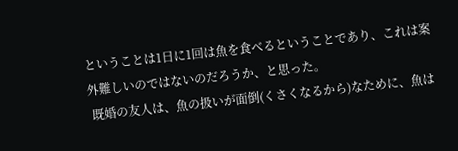ということは1日に1回は魚を食べるということであり、これは案外難しいのではないのだろうか、と思った。
 既婚の友人は、魚の扱いが面倒(くさくなるから)なために、魚は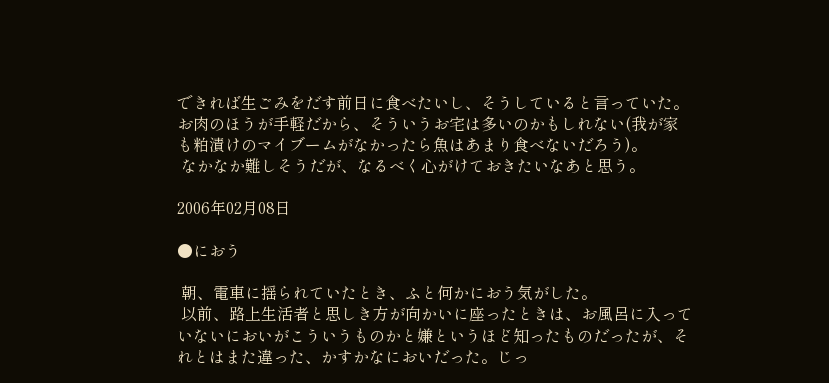できれば生ごみをだす前日に食べたいし、そうしていると言っていた。お肉のほうが手軽だから、そういうお宅は多いのかもしれない(我が家も粕漬けのマイブームがなかったら魚はあまり食べないだろう)。
 なかなか難しそうだが、なるべく心がけておきたいなあと思う。

2006年02月08日

●におう

 朝、電車に揺られていたとき、ふと何かにおう気がした。
 以前、路上生活者と思しき方が向かいに座ったときは、お風呂に入っていないにおいがこういうものかと嫌というほど知ったものだったが、それとはまた違った、かすかなにおいだった。じっ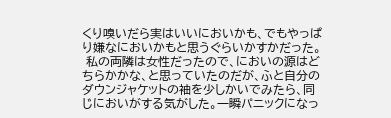くり嗅いだら実はいいにおいかも、でもやっぱり嫌なにおいかもと思うぐらいかすかだった。
 私の両隣は女性だったので、においの源はどちらかかな、と思っていたのだが、ふと自分のダウンジャケットの袖を少しかいでみたら、同じにおいがする気がした。一瞬パニックになっ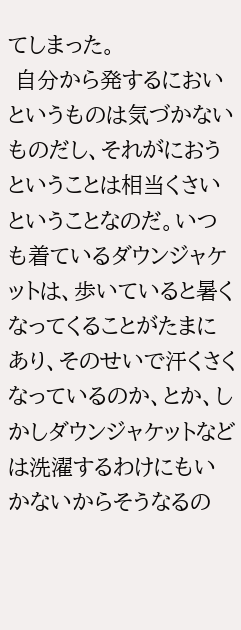てしまった。
 自分から発するにおいというものは気づかないものだし、それがにおうということは相当くさいということなのだ。いつも着ているダウンジャケットは、歩いていると暑くなってくることがたまにあり、そのせいで汗くさくなっているのか、とか、しかしダウンジャケットなどは洗濯するわけにもいかないからそうなるの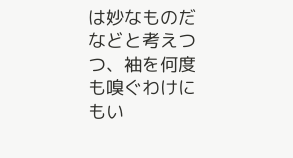は妙なものだなどと考えつつ、袖を何度も嗅ぐわけにもい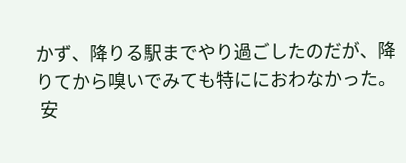かず、降りる駅までやり過ごしたのだが、降りてから嗅いでみても特ににおわなかった。
 安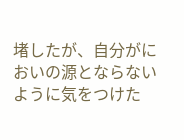堵したが、自分がにおいの源とならないように気をつけた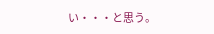い・・・と思う。